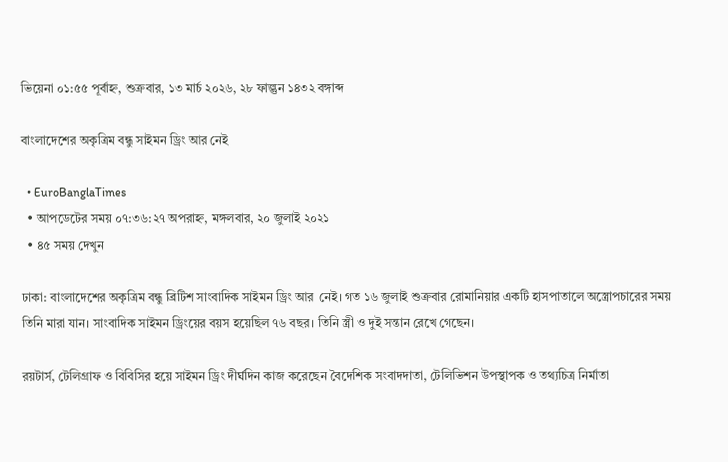ভিয়েনা ০১:৫৫ পূর্বাহ্ন, শুক্রবার, ১৩ মার্চ ২০২৬, ২৮ ফাল্গুন ১৪৩২ বঙ্গাব্দ

বাংলাদেশের অকৃত্রিম বন্ধু সাইমন ড্রিং আর নেই

  • EuroBanglaTimes
  • আপডেটের সময় ০৭:৩৬:২৭ অপরাহ্ন, মঙ্গলবার, ২০ জুলাই ২০২১
  • ৪৫ সময় দেখুন

ঢাকা: বাংলাদেশের অকৃত্রিম বন্ধু ব্রিটিশ সাংবাদিক সাইমন ড্রিং আর  নেই। গত ১৬ জুলাই শুক্রবার রোমানিয়ার একটি হাসপাতালে অস্ত্রোপচারের সময় তিনি মারা যান। সাংবাদিক সাইমন ড্রিংয়ের বয়স হয়েছিল ৭৬ বছর। তিনি স্ত্রী ও দুই সন্তান রেখে গেছেন।

রয়টার্স, টেলিগ্রাফ ও বিবিসির হয়ে সাইমন ড্রিং দীর্ঘদিন কাজ করেছেন বৈদেশিক সংবাদদাতা, টেলিভিশন উপস্থাপক ও তথ্যচিত্র নির্মাতা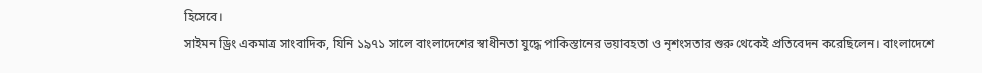হিসেবে।
সাইমন ড্রিং একমাত্র সাংবাদিক, যিনি ১৯৭১ সালে বাংলাদেশের স্বাধীনতা যুদ্ধে পাকিস্তানের ভয়াবহতা ও নৃশংসতার শুরু থেকেই প্রতিবেদন করেছিলেন। বাংলাদেশে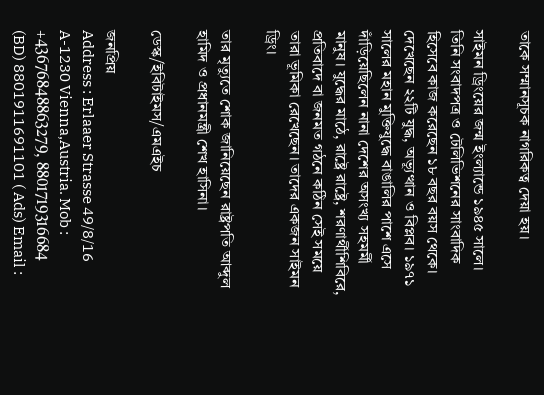তাকে সম্মানসূচক নাগরিকত্ব দেয়া হয়।

সাইমন ড্রিংয়ের জন্ম ইংল্যান্ডে ১৯৪৫ সালে। তিনি সংবাদপত্র ও টেলিভিশনের সাংবাদিক হিসেবে কাজ করেছেন ১৮ বছর বয়স থেকে। দেখেছেন ২২টি যুদ্ধ, অভ্যূত্থান ও বিপ্লব। ১৯৭১ সালের মহান মুক্তিযুদ্ধে বাঙালির পাশে এসে দাঁড়িয়েছিলেন নানা দেশের অসংখ্য সহমর্মী মানুষ। যুদ্ধের মাঠে, রাষ্ট্রে রাষ্ট্রে, শরণার্থীশিবিরে, প্রতিবাদে বা জনমত গঠনে কঠিন সেই সময়ে তারা ভূমিকা রেখেছেন। তাদের একজন সাইমন ড্রিং।

তার মৃত্যুতে শোক জানিয়েছেন রাষ্ট্রপতি আব্দুল হামিদ ও প্রধানমন্ত্রী শেখ হাসিনা।

ডেস্ক/ইবিটাইমস/এমএইচ

জনপ্রিয়
Address : Erlaaer Strasse 49/8/16 A-1230 Vienna,Austria. Mob : +43676848863279, 8801719316684 (BD) 8801911691101 ( Ads) Email :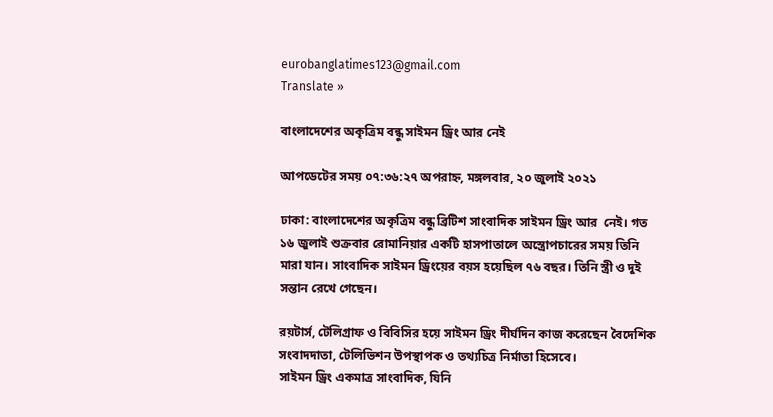eurobanglatimes123@gmail.com
Translate »

বাংলাদেশের অকৃত্রিম বন্ধু সাইমন ড্রিং আর নেই

আপডেটের সময় ০৭:৩৬:২৭ অপরাহ্ন, মঙ্গলবার, ২০ জুলাই ২০২১

ঢাকা: বাংলাদেশের অকৃত্রিম বন্ধু ব্রিটিশ সাংবাদিক সাইমন ড্রিং আর  নেই। গত ১৬ জুলাই শুক্রবার রোমানিয়ার একটি হাসপাতালে অস্ত্রোপচারের সময় তিনি মারা যান। সাংবাদিক সাইমন ড্রিংয়ের বয়স হয়েছিল ৭৬ বছর। তিনি স্ত্রী ও দুই সন্তান রেখে গেছেন।

রয়টার্স, টেলিগ্রাফ ও বিবিসির হয়ে সাইমন ড্রিং দীর্ঘদিন কাজ করেছেন বৈদেশিক সংবাদদাতা, টেলিভিশন উপস্থাপক ও তথ্যচিত্র নির্মাতা হিসেবে।
সাইমন ড্রিং একমাত্র সাংবাদিক, যিনি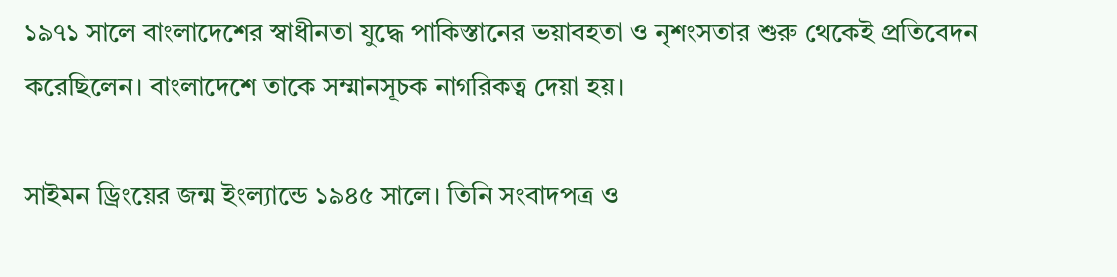১৯৭১ সালে বাংলাদেশের স্বাধীনতা যুদ্ধে পাকিস্তানের ভয়াবহতা ও নৃশংসতার শুরু থেকেই প্রতিবেদন করেছিলেন। বাংলাদেশে তাকে সম্মানসূচক নাগরিকত্ব দেয়া হয়।

সাইমন ড্রিংয়ের জন্ম ইংল্যান্ডে ১৯৪৫ সালে। তিনি সংবাদপত্র ও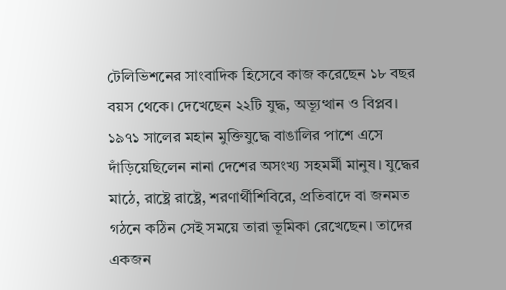টেলিভিশনের সাংবাদিক হিসেবে কাজ করেছেন ১৮ বছর বয়স থেকে। দেখেছেন ২২টি যুদ্ধ, অভ্যূত্থান ও বিপ্লব। ১৯৭১ সালের মহান মুক্তিযুদ্ধে বাঙালির পাশে এসে দাঁড়িয়েছিলেন নানা দেশের অসংখ্য সহমর্মী মানুষ। যুদ্ধের মাঠে, রাষ্ট্রে রাষ্ট্রে, শরণার্থীশিবিরে, প্রতিবাদে বা জনমত গঠনে কঠিন সেই সময়ে তারা ভূমিকা রেখেছেন। তাদের একজন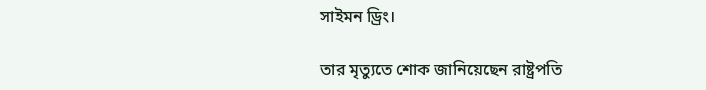সাইমন ড্রিং।

তার মৃত্যুতে শোক জানিয়েছেন রাষ্ট্রপতি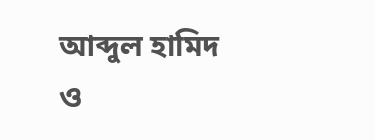আব্দুল হামিদ ও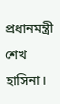প্রধানমন্ত্রী শেখ হাসিনা।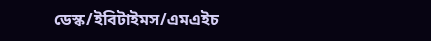ডেস্ক/ইবিটাইমস/এমএইচ